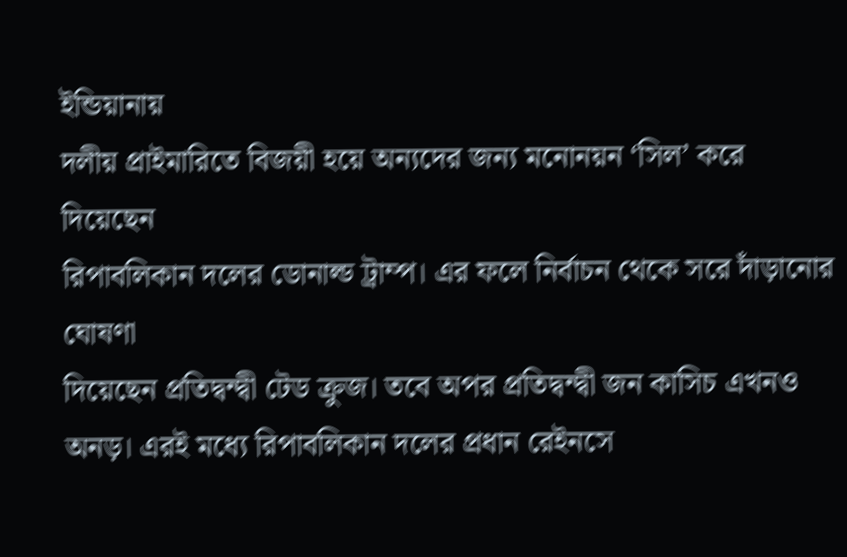ইন্ডিয়ানায়
দলীয় প্রাইমারিতে বিজয়ী হয়ে অন্যদের জন্য মনোনয়ন ‘সিল’ করে দিয়েছেন
রিপাবলিকান দলের ডোনাল্ড ট্রাম্প। এর ফলে নির্বাচন থেকে সরে দাঁড়ানোর ঘোষণা
দিয়েছেন প্রতিদ্বন্দ্বী টেড ক্রুজ। তবে অপর প্রতিদ্বন্দ্বী জন কাসিচ এখনও
অনড়। এরই মধ্যে রিপাবলিকান দলের প্রধান রেইনসে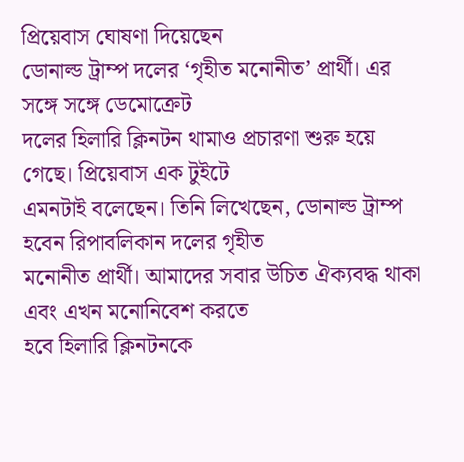প্রিয়েবাস ঘোষণা দিয়েছেন
ডোনাল্ড ট্রাম্প দলের ‘গৃহীত মনোনীত’ প্রার্থী। এর সঙ্গে সঙ্গে ডেমোক্রেট
দলের হিলারি ক্লিনটন থামাও প্রচারণা শুরু হয়ে গেছে। প্রিয়েবাস এক টুইটে
এমনটাই বলেছেন। তিনি লিখেছেন, ডোনাল্ড ট্রাম্প হবেন রিপাবলিকান দলের গৃহীত
মনোনীত প্রার্থী। আমাদের সবার উচিত ঐক্যবদ্ধ থাকা এবং এখন মনোনিবেশ করতে
হবে হিলারি ক্লিনটনকে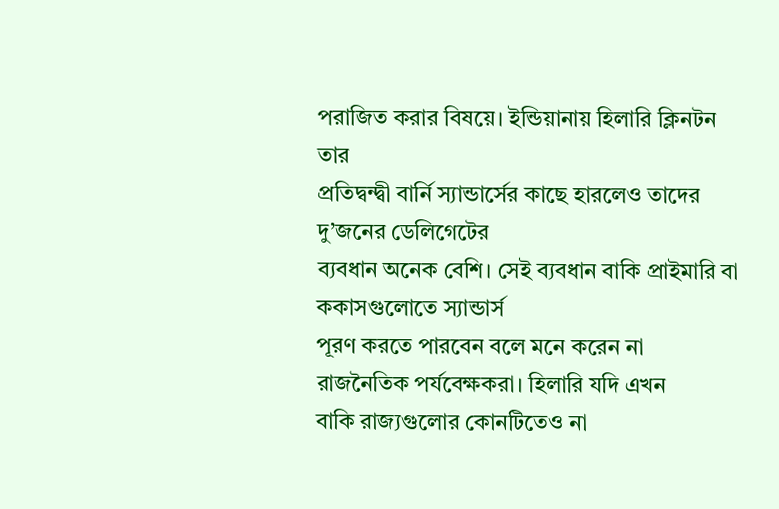পরাজিত করার বিষয়ে। ইন্ডিয়ানায় হিলারি ক্লিনটন তার
প্রতিদ্বন্দ্বী বার্নি স্যান্ডার্সের কাছে হারলেও তাদের দু’জনের ডেলিগেটের
ব্যবধান অনেক বেশি। সেই ব্যবধান বাকি প্রাইমারি বা ককাসগুলোতে স্যান্ডার্স
পূরণ করতে পারবেন বলে মনে করেন না রাজনৈতিক পর্যবেক্ষকরা। হিলারি যদি এখন
বাকি রাজ্যগুলোর কোনটিতেও না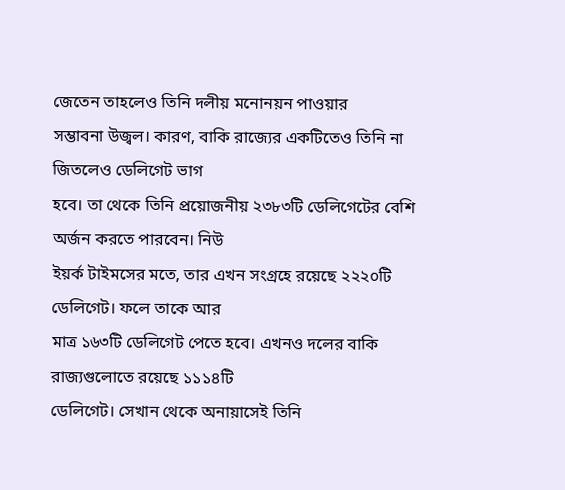জেতেন তাহলেও তিনি দলীয় মনোনয়ন পাওয়ার
সম্ভাবনা উজ্বল। কারণ, বাকি রাজ্যের একটিতেও তিনি না জিতলেও ডেলিগেট ভাগ
হবে। তা থেকে তিনি প্রয়োজনীয় ২৩৮৩টি ডেলিগেটের বেশি অর্জন করতে পারবেন। নিউ
ইয়র্ক টাইমসের মতে, তার এখন সংগ্রহে রয়েছে ২২২০টি ডেলিগেট। ফলে তাকে আর
মাত্র ১৬৩টি ডেলিগেট পেতে হবে। এখনও দলের বাকি রাজ্যগুলোতে রয়েছে ১১১৪টি
ডেলিগেট। সেখান থেকে অনায়াসেই তিনি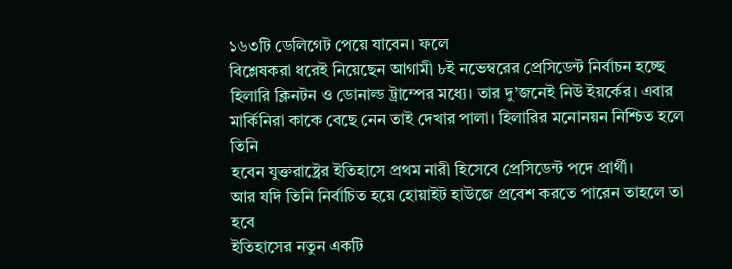১৬৩টি ডেলিগেট পেয়ে যাবেন। ফলে
বিশ্লেষকরা ধরেই নিয়েছেন আগামী ৮ই নভেম্বরের প্রেসিডেন্ট নির্বাচন হচ্ছে
হিলারি ক্লিনটন ও ডোনাল্ড ট্রাম্পের মধ্যে। তার দু’জনেই নিউ ইয়র্কের। এবার
মার্কিনিরা কাকে বেছে নেন তাই দেখার পালা। হিলারির মনোনয়ন নিশ্চিত হলে তিনি
হবেন যুক্তরাষ্ট্রের ইতিহাসে প্রথম নারী হিসেবে প্রেসিডেন্ট পদে প্রার্থী।
আর যদি তিনি নির্বাচিত হয়ে হোয়াইট হাউজে প্রবেশ করতে পারেন তাহলে তা হবে
ইতিহাসের নতুন একটি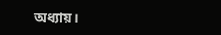অধ্যায়।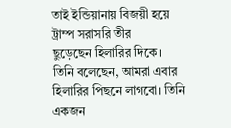তাই ইন্ডিয়ানায় বিজয়ী হয়ে ট্রাম্প সরাসরি তীর
ছুড়েছেন হিলারির দিকে। তিনি বলেছেন, আমরা এবার হিলারির পিছনে লাগবো। তিনি
একজন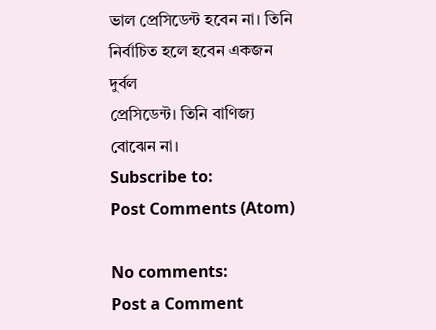ভাল প্রেসিডেন্ট হবেন না। তিনি নির্বাচিত হলে হবেন একজন দুর্বল
প্রেসিডেন্ট। তিনি বাণিজ্য বোঝেন না।
Subscribe to:
Post Comments (Atom)

No comments:
Post a Comment